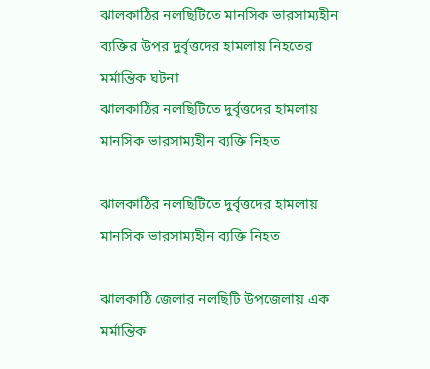ঝালকাঠির নলছিটিতে মানসিক ভারসাম্যহীন ব্যক্তির উপর দুর্বৃত্তদের হামলায় নিহতের মর্মান্তিক ঘটনা
ঝালকাঠির নলছিটিতে দুর্বৃত্তদের হামলায় মানসিক ভারসাম্যহীন ব্যক্তি নিহত

ঝালকাঠির নলছিটিতে দুর্বৃত্তদের হামলায় মানসিক ভারসাম্যহীন ব্যক্তি নিহত

ঝালকাঠি জেলার নলছিটি উপজেলায় এক মর্মান্তিক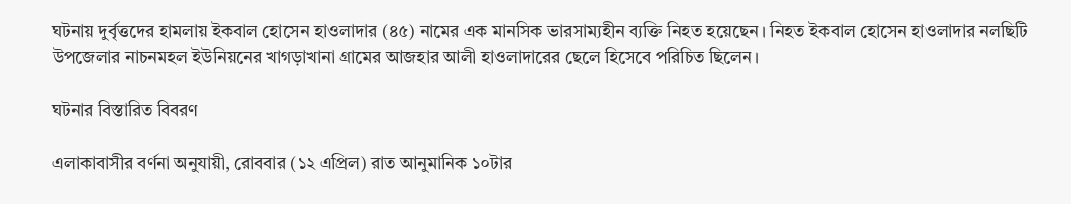ঘটনায় দুর্বৃত্তদের হামলায় ইকবাল হোসেন হাওলাদার (৪৫) নামের এক মানসিক ভারসাম্যহীন ব্যক্তি নিহত হয়েছেন। নিহত ইকবাল হোসেন হাওলাদার নলছিটি উপজেলার নাচনমহল ইউনিয়নের খাগড়াখানা গ্রামের আজহার আলী হাওলাদারের ছেলে হিসেবে পরিচিত ছিলেন।

ঘটনার বিস্তারিত বিবরণ

এলাকাবাসীর বর্ণনা অনুযায়ী, রোববার (১২ এপ্রিল) রাত আনুমানিক ১০টার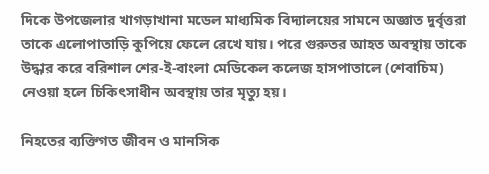দিকে উপজেলার খাগড়াখানা মডেল মাধ্যমিক বিদ্যালয়ের সামনে অজ্ঞাত দুর্বৃত্তরা তাকে এলোপাতাড়ি কুপিয়ে ফেলে রেখে যায়। পরে গুরুতর আহত অবস্থায় তাকে উদ্ধার করে বরিশাল শের-ই-বাংলা মেডিকেল কলেজ হাসপাতালে (শেবাচিম) নেওয়া হলে চিকিৎসাধীন অবস্থায় তার মৃত্যু হয়।

নিহতের ব্যক্তিগত জীবন ও মানসিক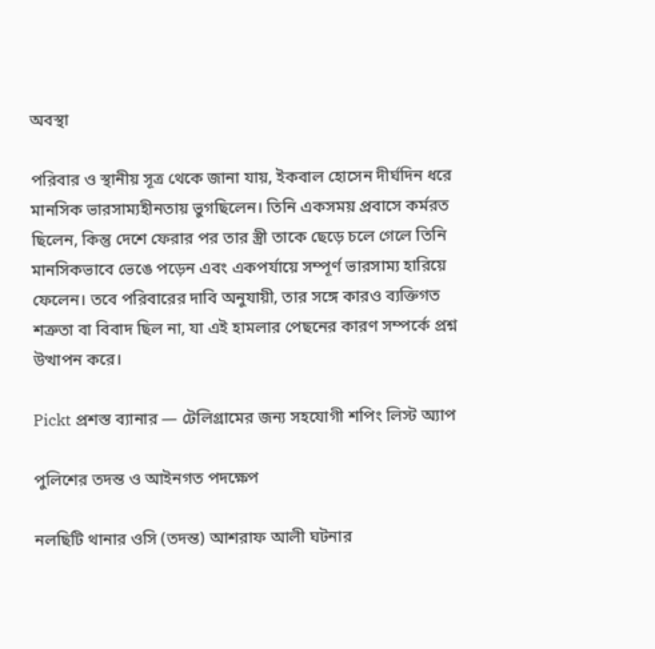অবস্থা

পরিবার ও স্থানীয় সূত্র থেকে জানা যায়, ইকবাল হোসেন দীর্ঘদিন ধরে মানসিক ভারসাম্যহীনতায় ভুগছিলেন। তিনি একসময় প্রবাসে কর্মরত ছিলেন, কিন্তু দেশে ফেরার পর তার স্ত্রী তাকে ছেড়ে চলে গেলে তিনি মানসিকভাবে ভেঙে পড়েন এবং একপর্যায়ে সম্পূর্ণ ভারসাম্য হারিয়ে ফেলেন। তবে পরিবারের দাবি অনুযায়ী, তার সঙ্গে কারও ব্যক্তিগত শত্রুতা বা বিবাদ ছিল না, যা এই হামলার পেছনের কারণ সম্পর্কে প্রশ্ন উত্থাপন করে।

Pickt প্রশস্ত ব্যানার — টেলিগ্রামের জন্য সহযোগী শপিং লিস্ট অ্যাপ

পুলিশের তদন্ত ও আইনগত পদক্ষেপ

নলছিটি থানার ওসি (তদন্ত) আশরাফ আলী ঘটনার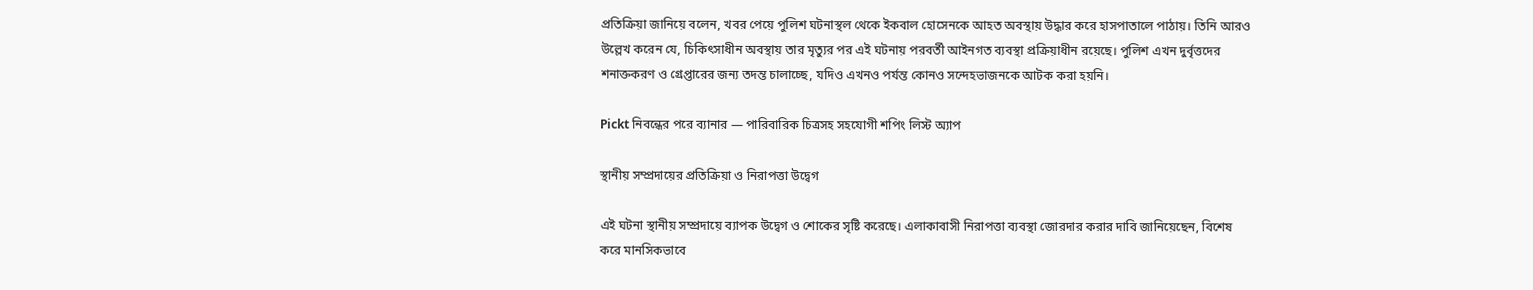প্রতিক্রিয়া জানিয়ে বলেন, খবর পেয়ে পুলিশ ঘটনাস্থল থেকে ইকবাল হোসেনকে আহত অবস্থায় উদ্ধার করে হাসপাতালে পাঠায়। তিনি আরও উল্লেখ করেন যে, চিকিৎসাধীন অবস্থায় তার মৃত্যুর পর এই ঘটনায় পরবর্তী আইনগত ব্যবস্থা প্রক্রিয়াধীন রয়েছে। পুলিশ এখন দুর্বৃত্তদের শনাক্তকরণ ও গ্রেপ্তারের জন্য তদন্ত চালাচ্ছে, যদিও এখনও পর্যন্ত কোনও সন্দেহভাজনকে আটক করা হয়নি।

Pickt নিবন্ধের পরে ব্যানার — পারিবারিক চিত্রসহ সহযোগী শপিং লিস্ট অ্যাপ

স্থানীয় সম্প্রদায়ের প্রতিক্রিয়া ও নিরাপত্তা উদ্বেগ

এই ঘটনা স্থানীয় সম্প্রদায়ে ব্যাপক উদ্বেগ ও শোকের সৃষ্টি করেছে। এলাকাবাসী নিরাপত্তা ব্যবস্থা জোরদার করার দাবি জানিয়েছেন, বিশেষ করে মানসিকভাবে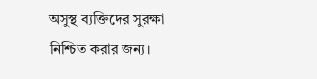অসুস্থ ব্যক্তিদের সুরক্ষা নিশ্চিত করার জন্য।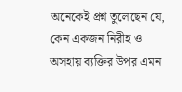অনেকেই প্রশ্ন তুলেছেন যে, কেন একজন নিরীহ ও অসহায় ব্যক্তির উপর এমন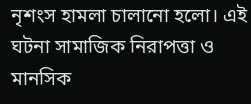নৃশংস হামলা চালানো হলো। এই ঘটনা সামাজিক নিরাপত্তা ও মানসিক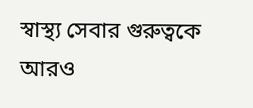স্বাস্থ্য সেবার গুরুত্বকে আরও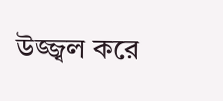উজ্জ্বল করে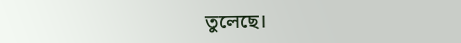তুলেছে।